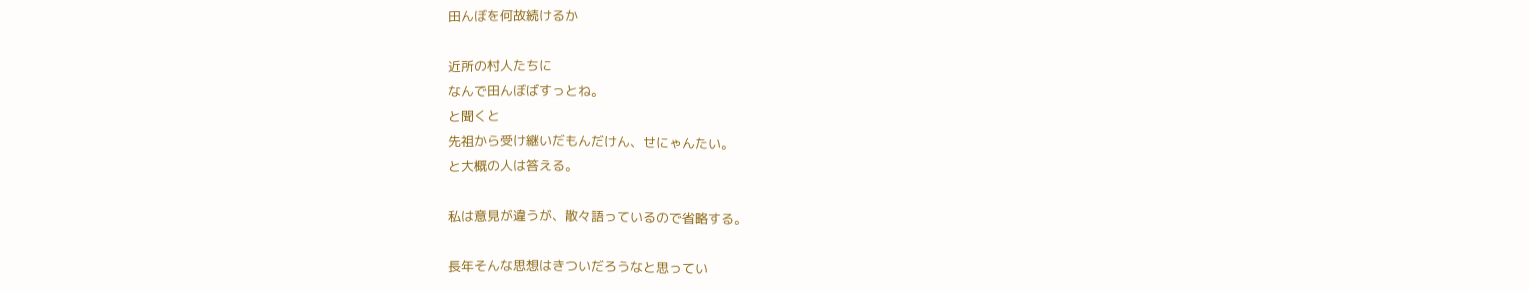田んぼを何故続けるか

近所の村人たちに
なんで田んぼばすっとね。
と聞くと
先祖から受け継いだもんだけん、せにゃんたい。
と大概の人は答える。

私は意見が違うが、散々語っているので省略する。

長年そんな思想はきついだろうなと思ってい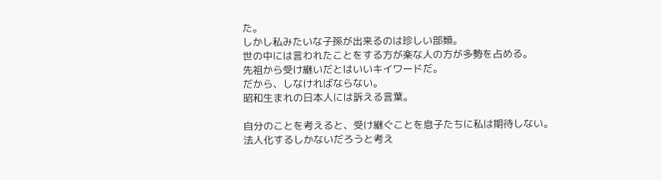た。
しかし私みたいな子孫が出来るのは珍しい部類。
世の中には言われたことをする方が楽な人の方が多勢を占める。
先祖から受け継いだとはいいキイワードだ。
だから、しなければならない。
昭和生まれの日本人には訴える言葉。

自分のことを考えると、受け継ぐことを息子たちに私は期待しない。
法人化するしかないだろうと考え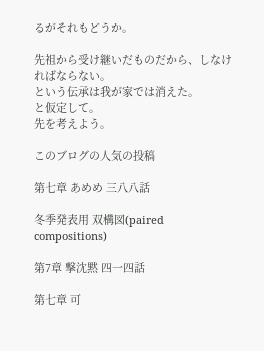るがそれもどうか。

先祖から受け継いだものだから、しなければならない。
という伝承は我が家では消えた。
と仮定して。
先を考えよう。

このブログの人気の投稿

第七章 あめめ 三八八話

冬季発表用 双構図(paired compositions)

第7章 撃沈黙 四一四話

第七章 可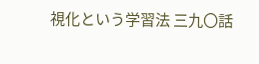視化という学習法 三九〇話